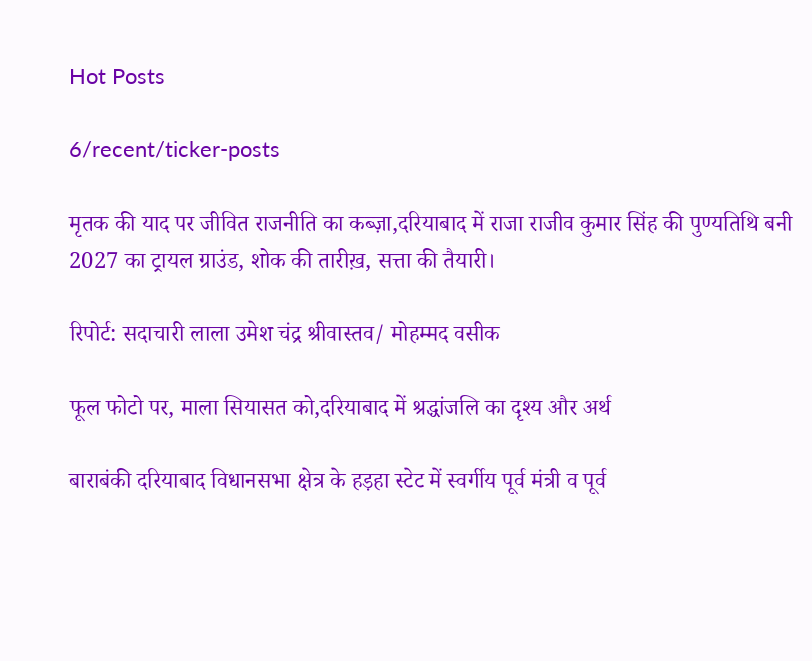Hot Posts

6/recent/ticker-posts

मृतक की याद पर जीवित राजनीति का कब्ज़ा,दरियाबाद में राजा राजीव कुमार सिंह की पुण्यतिथि बनी 2027 का ट्रायल ग्राउंड, शोक की तारीख़, सत्ता की तैयारी।

रिपोर्ट: सदाचारी लाला उमेश चंद्र श्रीवास्तव/ मोहम्मद वसीक

फूल फोटो पर, माला सियासत को,दरियाबाद में श्रद्धांजलि का दृश्य और अर्थ

बाराबंकी दरियाबाद विधानसभा क्षेत्र के हड़हा स्टेट में स्वर्गीय पूर्व मंत्री व पूर्व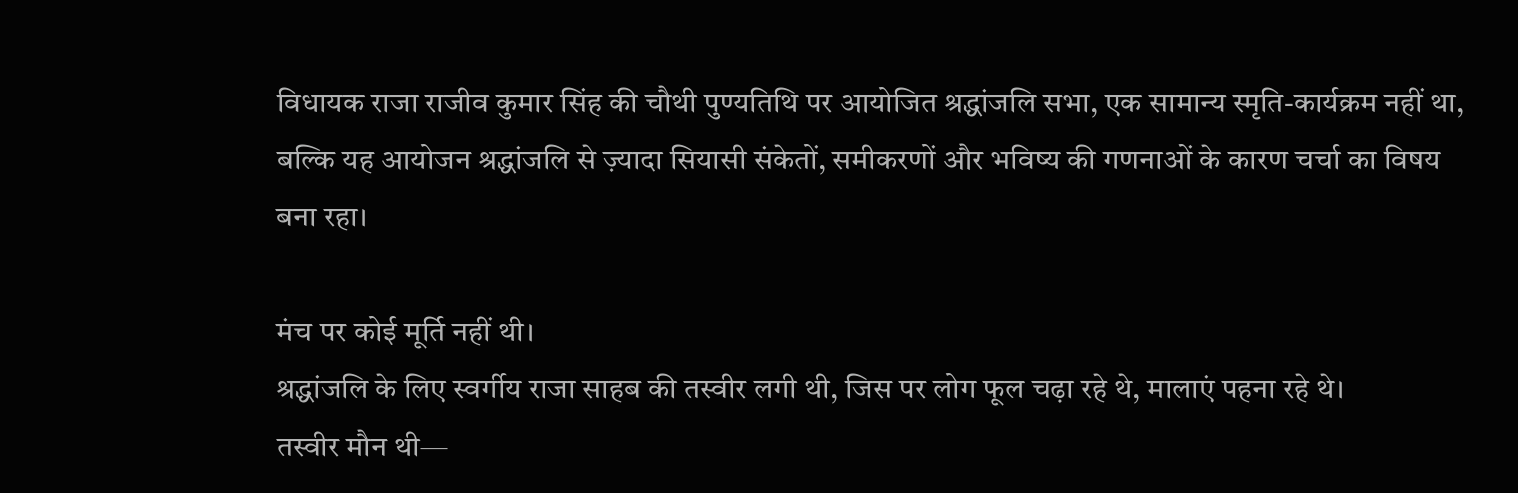विधायक राजा राजीव कुमार सिंह की चौथी पुण्यतिथि पर आयोजित श्रद्धांजलि सभा, एक सामान्य स्मृति-कार्यक्रम नहीं था, बल्कि यह आयोजन श्रद्धांजलि से ज़्यादा सियासी संकेतों, समीकरणों और भविष्य की गणनाओं के कारण चर्चा का विषय बना रहा।

मंच पर कोई मूर्ति नहीं थी।
श्रद्धांजलि के लिए स्वर्गीय राजा साहब की तस्वीर लगी थी, जिस पर लोग फूल चढ़ा रहे थे, मालाएं पहना रहे थे।
तस्वीर मौन थी—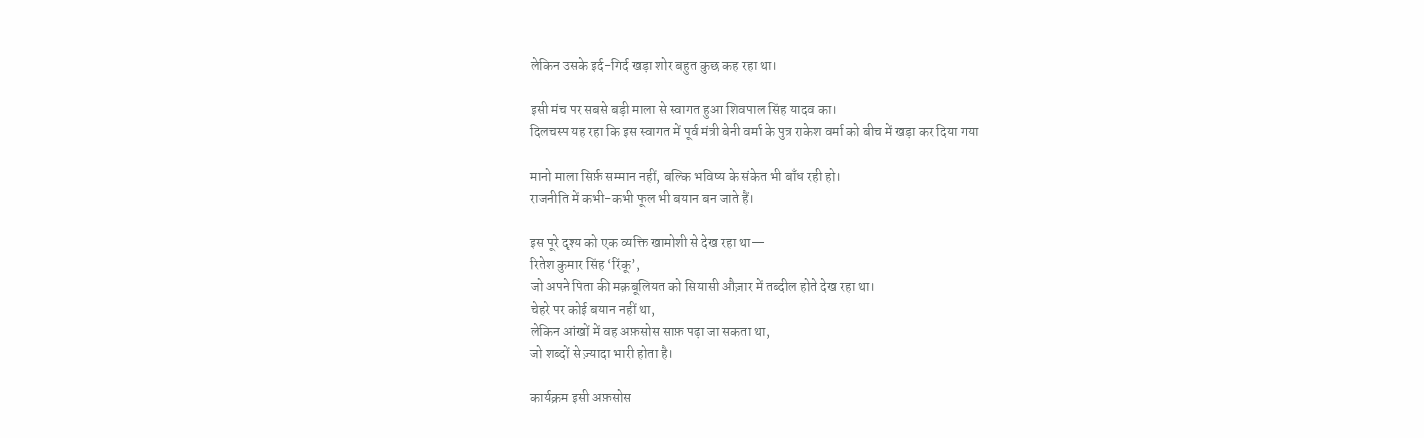लेकिन उसके इर्द-गिर्द खड़ा शोर बहुत कुछ कह रहा था।

इसी मंच पर सबसे बड़ी माला से स्वागत हुआ शिवपाल सिंह यादव का।
दिलचस्प यह रहा कि इस स्वागत में पूर्व मंत्री बेनी वर्मा के पुत्र राकेश वर्मा को बीच में खड़ा कर दिया गया

मानो माला सिर्फ़ सम्मान नहीं, बल्कि भविष्य के संकेत भी बाँध रही हो।
राजनीति में कभी-कभी फूल भी बयान बन जाते हैं।

इस पूरे दृश्य को एक व्यक्ति खामोशी से देख रहा था—
रितेश कुमार सिंह ‘रिंकू’,
जो अपने पिता की मक़बूलियत को सियासी औज़ार में तब्दील होते देख रहा था।
चेहरे पर कोई बयान नहीं था,
लेकिन आंखों में वह अफ़सोस साफ़ पढ़ा जा सकता था,
जो शब्दों से ज़्यादा भारी होता है।

कार्यक्रम इसी अफ़सोस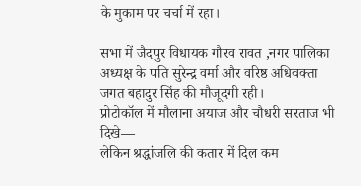के मुकाम पर चर्चा में रहा।

सभा में जैदपुर विधायक गौरव रावत ,नगर पालिका अध्यक्ष के पति सुरेन्द्र वर्मा और वरिष्ठ अधिवक्ता जगत बहादुर सिंह की मौजूदगी रही।
प्रोटोकॉल में मौलाना अयाज और चौधरी सरताज भी दिखे—
लेकिन श्रद्धांजलि की कतार में दिल कम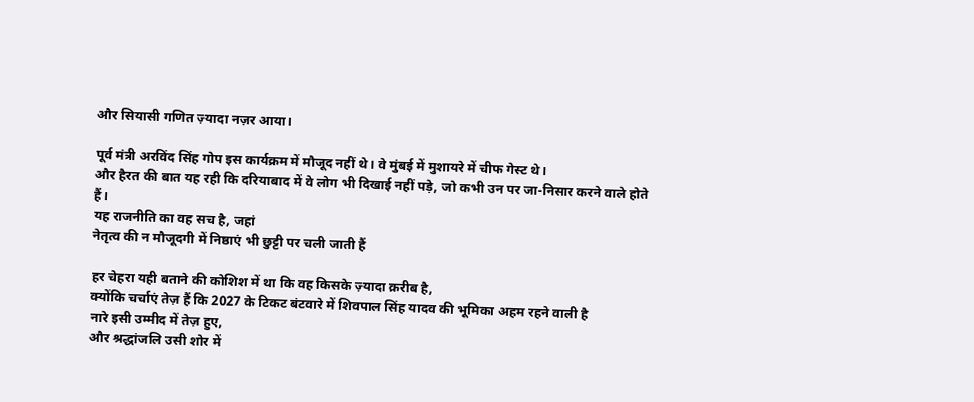और सियासी गणित ज़्यादा नज़र आया।

पूर्व मंत्री अरविंद सिंह गोप इस कार्यक्रम में मौजूद नहीं थे। वे मुंबई में मुशायरे में चीफ गेस्ट थे।
और हैरत की बात यह रही कि दरियाबाद में वे लोग भी दिखाई नहीं पड़े, जो कभी उन पर जा-निसार करने वाले होते हैं।
यह राजनीति का वह सच है, जहां
नेतृत्व की न मौजूदगी में निष्ठाएं भी छुट्टी पर चली जाती हैं

हर चेहरा यही बताने की कोशिश में था कि वह किसके ज़्यादा क़रीब है,
क्योंकि चर्चाएं तेज़ हैं कि 2027 के टिकट बंटवारे में शिवपाल सिंह यादव की भूमिका अहम रहने वाली है
नारे इसी उम्मीद में तेज़ हुए,
और श्रद्धांजलि उसी शोर में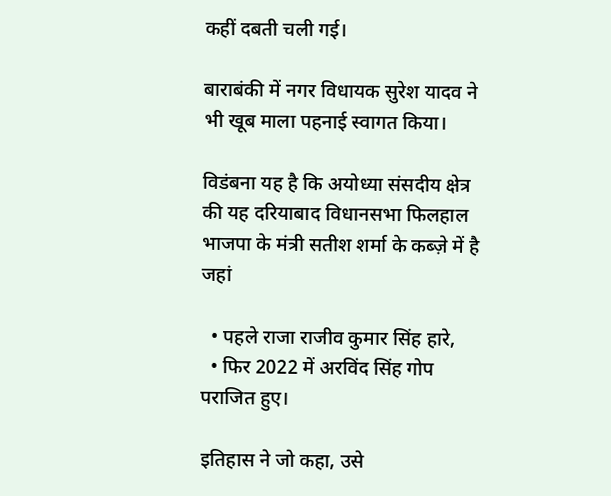कहीं दबती चली गई।

बाराबंकी में नगर विधायक सुरेश यादव ने भी खूब माला पहनाई स्वागत किया।

विडंबना यह है कि अयोध्या संसदीय क्षेत्र की यह दरियाबाद विधानसभा फिलहाल भाजपा के मंत्री सतीश शर्मा के कब्ज़े में है
जहां

  • पहले राजा राजीव कुमार सिंह हारे,
  • फिर 2022 में अरविंद सिंह गोप पराजित हुए।

इतिहास ने जो कहा, उसे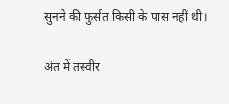सुनने की फुर्सत किसी के पास नहीं थी।

अंत में तस्वीर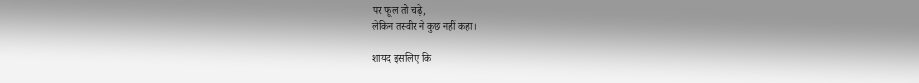पर फूल तो चढ़े,
लेकिन तस्वीर ने कुछ नहीं कहा।

शायद इसलिए कि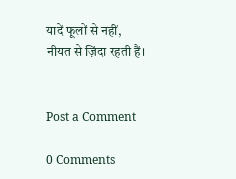यादें फूलों से नहीं,
नीयत से ज़िंदा रहती हैं।


Post a Comment

0 Comments